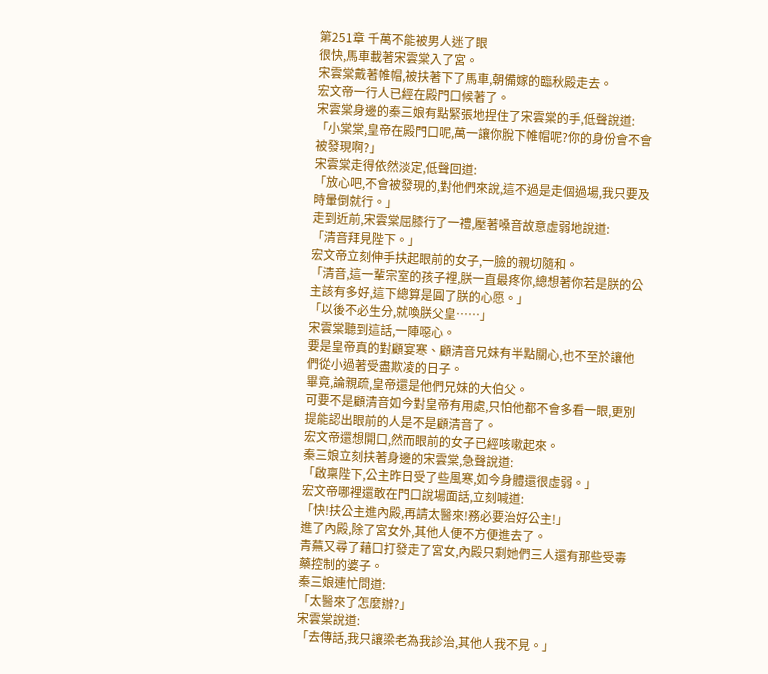第251章 千萬不能被男人迷了眼
很快,馬車載著宋雲棠入了宮。
宋雲棠戴著帷帽,被扶著下了馬車,朝備嫁的臨秋殿走去。
宏文帝一行人已經在殿門口候著了。
宋雲棠身邊的秦三娘有點緊張地捏住了宋雲棠的手,低聲說道:
「小棠棠,皇帝在殿門口呢,萬一讓你脫下帷帽呢?你的身份會不會被發現啊?」
宋雲棠走得依然淡定,低聲回道:
「放心吧,不會被發現的,對他們來說,這不過是走個過場,我只要及時暈倒就行。」
走到近前,宋雲棠屈膝行了一禮,壓著嗓音故意虛弱地說道:
「清音拜見陛下。」
宏文帝立刻伸手扶起眼前的女子,一臉的親切隨和。
「清音,這一輩宗室的孩子裡,朕一直最疼你,總想著你若是朕的公主該有多好,這下總算是圓了朕的心愿。」
「以後不必生分,就喚朕父皇……」
宋雲棠聽到這話,一陣噁心。
要是皇帝真的對顧宴寒、顧清音兄妹有半點關心,也不至於讓他們從小過著受盡欺凌的日子。
畢竟,論親疏,皇帝還是他們兄妹的大伯父。
可要不是顧清音如今對皇帝有用處,只怕他都不會多看一眼,更別提能認出眼前的人是不是顧清音了。
宏文帝還想開口,然而眼前的女子已經咳嗽起來。
秦三娘立刻扶著身邊的宋雲棠,急聲說道:
「啟稟陛下,公主昨日受了些風寒,如今身體還很虛弱。」
宏文帝哪裡還敢在門口說場面話,立刻喊道:
「快!扶公主進內殿,再請太醫來!務必要治好公主!」
進了內殿,除了宮女外,其他人便不方便進去了。
青蕪又尋了藉口打發走了宮女,內殿只剩她們三人還有那些受毒藥控制的婆子。
秦三娘連忙問道:
「太醫來了怎麼辦?」
宋雲棠說道:
「去傳話,我只讓梁老為我診治,其他人我不見。」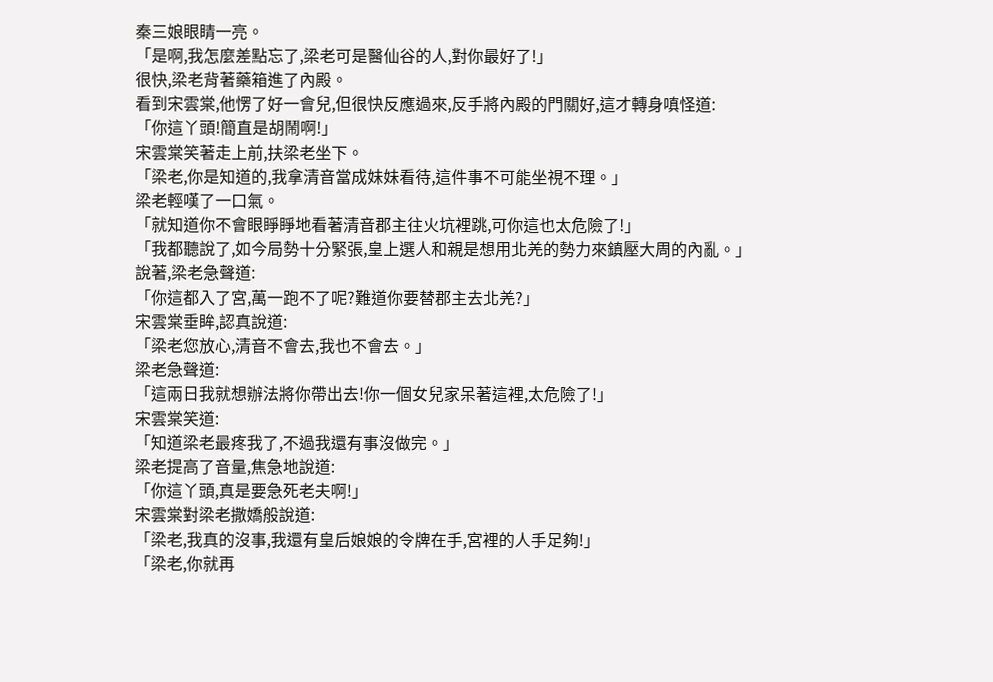秦三娘眼睛一亮。
「是啊,我怎麼差點忘了,梁老可是醫仙谷的人,對你最好了!」
很快,梁老背著藥箱進了內殿。
看到宋雲棠,他愣了好一會兒,但很快反應過來,反手將內殿的門關好,這才轉身嗔怪道:
「你這丫頭!簡直是胡鬧啊!」
宋雲棠笑著走上前,扶梁老坐下。
「梁老,你是知道的,我拿清音當成妹妹看待,這件事不可能坐視不理。」
梁老輕嘆了一口氣。
「就知道你不會眼睜睜地看著清音郡主往火坑裡跳,可你這也太危險了!」
「我都聽說了,如今局勢十分緊張,皇上選人和親是想用北羌的勢力來鎮壓大周的內亂。」
說著,梁老急聲道:
「你這都入了宮,萬一跑不了呢?難道你要替郡主去北羌?」
宋雲棠垂眸,認真說道:
「梁老您放心,清音不會去,我也不會去。」
梁老急聲道:
「這兩日我就想辦法將你帶出去!你一個女兒家呆著這裡,太危險了!」
宋雲棠笑道:
「知道梁老最疼我了,不過我還有事沒做完。」
梁老提高了音量,焦急地說道:
「你這丫頭,真是要急死老夫啊!」
宋雲棠對梁老撒嬌般說道:
「梁老,我真的沒事,我還有皇后娘娘的令牌在手,宮裡的人手足夠!」
「梁老,你就再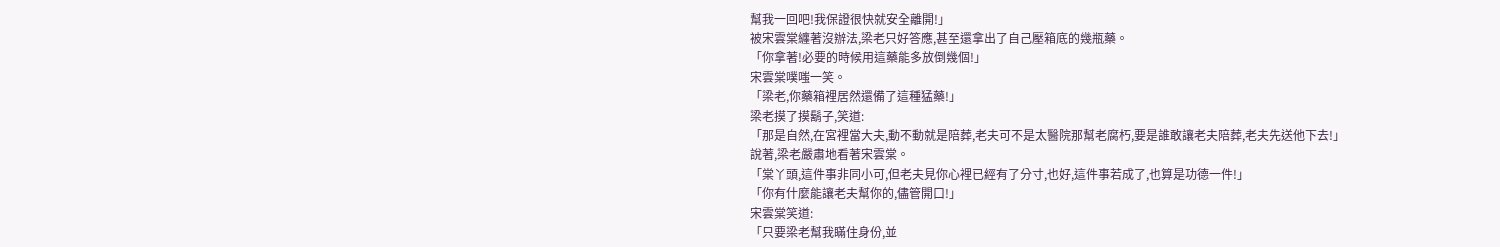幫我一回吧!我保證很快就安全離開!」
被宋雲棠纏著沒辦法,梁老只好答應,甚至還拿出了自己壓箱底的幾瓶藥。
「你拿著!必要的時候用這藥能多放倒幾個!」
宋雲棠噗嗤一笑。
「梁老,你藥箱裡居然還備了這種猛藥!」
梁老摸了摸鬍子,笑道:
「那是自然,在宮裡當大夫,動不動就是陪葬,老夫可不是太醫院那幫老腐朽,要是誰敢讓老夫陪葬,老夫先送他下去!」
說著,梁老嚴肅地看著宋雲棠。
「棠丫頭,這件事非同小可,但老夫見你心裡已經有了分寸,也好,這件事若成了,也算是功德一件!」
「你有什麼能讓老夫幫你的,儘管開口!」
宋雲棠笑道:
「只要梁老幫我瞞住身份,並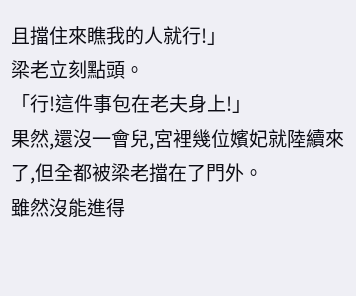且擋住來瞧我的人就行!」
梁老立刻點頭。
「行!這件事包在老夫身上!」
果然,還沒一會兒,宮裡幾位嬪妃就陸續來了,但全都被梁老擋在了門外。
雖然沒能進得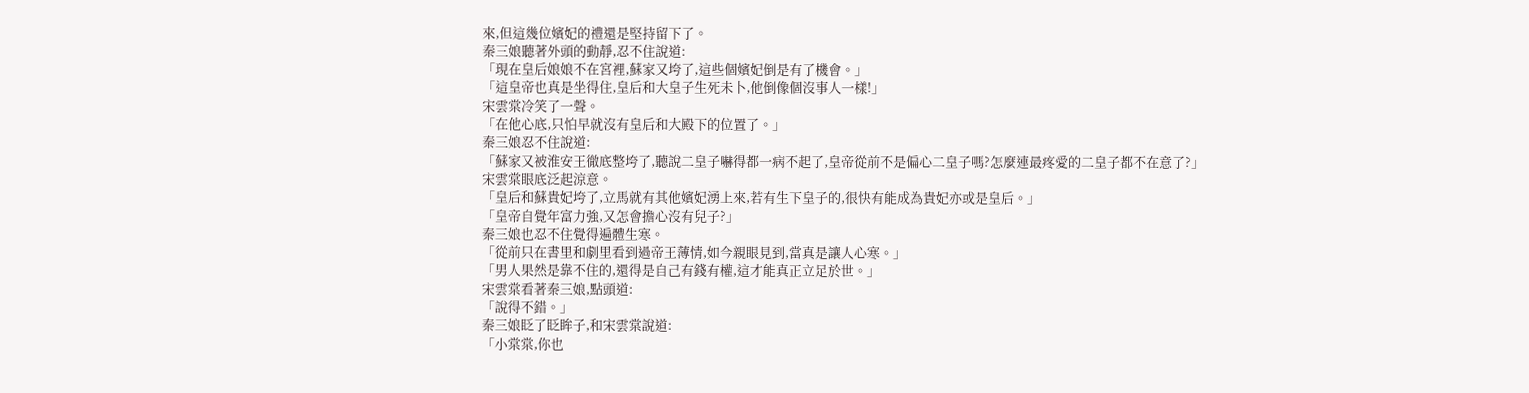來,但這幾位嬪妃的禮還是堅持留下了。
秦三娘聽著外頭的動靜,忍不住說道:
「現在皇后娘娘不在宮裡,蘇家又垮了,這些個嬪妃倒是有了機會。」
「這皇帝也真是坐得住,皇后和大皇子生死未卜,他倒像個沒事人一樣!」
宋雲棠冷笑了一聲。
「在他心底,只怕早就沒有皇后和大殿下的位置了。」
秦三娘忍不住說道:
「蘇家又被淮安王徹底整垮了,聽說二皇子嚇得都一病不起了,皇帝從前不是偏心二皇子嗎?怎麼連最疼愛的二皇子都不在意了?」
宋雲棠眼底泛起涼意。
「皇后和蘇貴妃垮了,立馬就有其他嬪妃湧上來,若有生下皇子的,很快有能成為貴妃亦或是皇后。」
「皇帝自覺年富力強,又怎會擔心沒有兒子?」
秦三娘也忍不住覺得遍體生寒。
「從前只在書里和劇里看到過帝王薄情,如今親眼見到,當真是讓人心寒。」
「男人果然是靠不住的,還得是自己有錢有權,這才能真正立足於世。」
宋雲棠看著秦三娘,點頭道:
「說得不錯。」
秦三娘眨了眨眸子,和宋雲棠說道:
「小棠棠,你也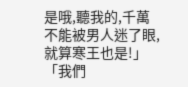是哦,聽我的,千萬不能被男人迷了眼,就算寒王也是!」
「我們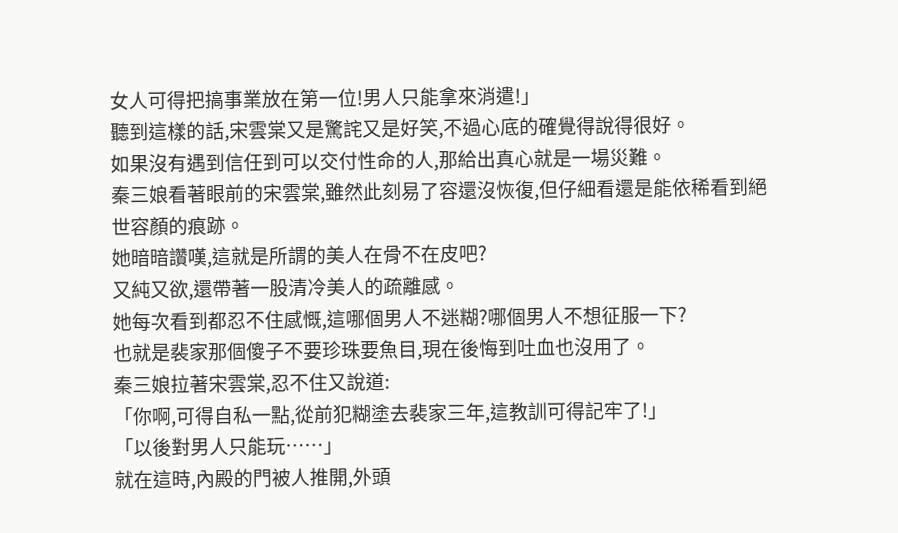女人可得把搞事業放在第一位!男人只能拿來消遣!」
聽到這樣的話,宋雲棠又是驚詫又是好笑,不過心底的確覺得說得很好。
如果沒有遇到信任到可以交付性命的人,那給出真心就是一場災難。
秦三娘看著眼前的宋雲棠,雖然此刻易了容還沒恢復,但仔細看還是能依稀看到絕世容顏的痕跡。
她暗暗讚嘆,這就是所謂的美人在骨不在皮吧?
又純又欲,還帶著一股清冷美人的疏離感。
她每次看到都忍不住感慨,這哪個男人不迷糊?哪個男人不想征服一下?
也就是裴家那個傻子不要珍珠要魚目,現在後悔到吐血也沒用了。
秦三娘拉著宋雲棠,忍不住又說道:
「你啊,可得自私一點,從前犯糊塗去裴家三年,這教訓可得記牢了!」
「以後對男人只能玩……」
就在這時,內殿的門被人推開,外頭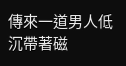傳來一道男人低沉帶著磁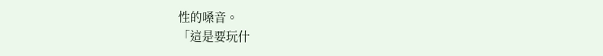性的嗓音。
「這是要玩什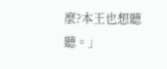麼?本王也想聽聽。」